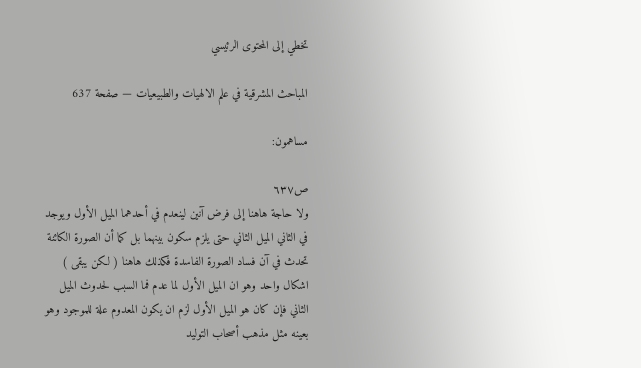تخطي إلى المحتوى الرئيسي

المباحث المشرقية في علم الالهيات والطبيعيات — صفحة 637

مساهمون:

ص٦٣٧
ولا حاجة هاهنا إلى فرض آنين لينعدم في أحدهما الميل الأول ويوجد في الثاني الميل الثاني حتى يلزم سكون بينهما بل كما أن الصورة الكائنة تحدث في آن فساد الصورة الفاسدة فكذلك هاهنا ( لكن يبقى ) اشكال واحد وهو ان الميل الأول لما عدم فما السبب لحدوث الميل الثاني فإن كان هو الميل الأول لزم ان يكون المعدوم علة للموجود وهو بعينه مثل مذهب أصحاب التوليد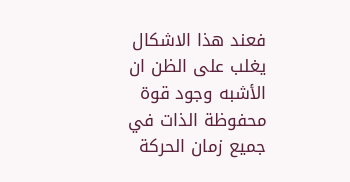فعند هذا الاشكال يغلب على الظن ان الأشبه وجود قوة محفوظة الذات في جميع زمان الحركة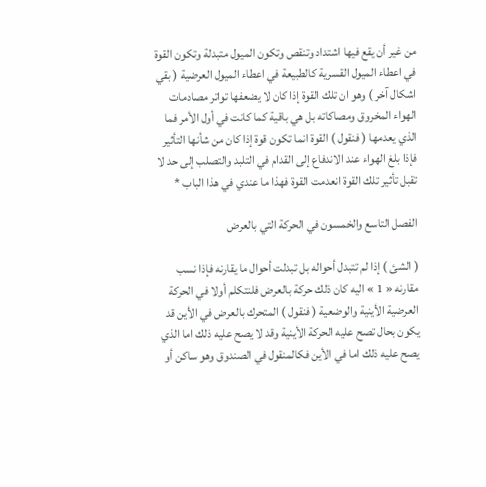من غير أن يقع فيها اشتداد وتنقص وتكون الميول متبدلة وتكون القوة في اعطاء الميول القسرية كالطبيعة في اعطاء الميول العرضية ( بقي اشكال آخر ) وهو ان تلك القوة إذا كان لا يضعفها تواتر مصادمات الهواء المخروق ومصاكاته بل هي باقية كما كانت في أول الأمر فما الذي يعدمها ( فنقول ) القوة انما تكون قوة إذا كان من شأنها التأثير فإذا بلغ الهواء عند الاندفاع إلى القدام في التلبد والتصلب إلى حد لا تقبل تأثير تلك القوة انعدمت القوة فهذا ما عندي في هذا الباب *

الفصل التاسع والخمسون في الحركة التي بالعرض

( الشئ ) إذا لم تتبدل أحواله بل تبدلت أحوال ما يقارنه فإذا نسب مقارنه « 1 » اليه كان ذلك حركة بالعرض فلنتكلم أولا في الحركة العرضية الأينية والوضعية ( فنقول ) المتحرك بالعرض في الأين قد يكون بحال تصح عليه الحركة الأينية وقد لا يصح عليه ذلك اما الذي يصح عليه ذلك اما في الأين فكالمنقول في الصندوق وهو ساكن أو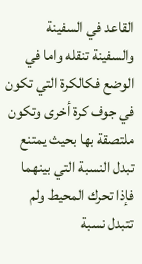القاعد في السفينة والسفينة تنقله واما في الوضع فكالكرة التي تكون في جوف كرة أخرى وتكون ملتصقة بها بحيث يمتنع تبدل النسبة التي بينهما فإذا تحرك المحيط ولم تتبدل نسبة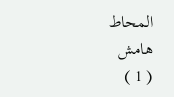المحاط
هامش
( 1 )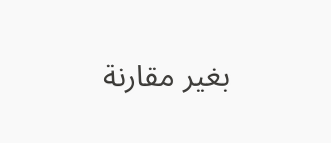بغير مقارنة